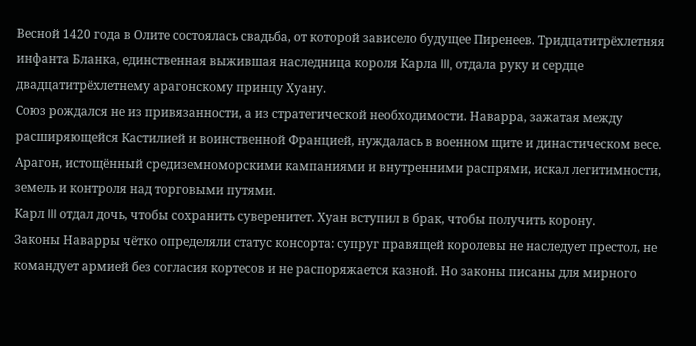Весной 1420 года в Олите состоялась свадьба, от которой зависело будущее Пиренеев. Тридцатитрёхлетняя инфанта Бланка, единственная выжившая наследница короля Карла III, отдала руку и сердце двадцатитрёхлетнему арагонскому принцу Хуану.
Союз рождался не из привязанности, а из стратегической необходимости. Наварра, зажатая между расширяющейся Кастилией и воинственной Францией, нуждалась в военном щите и династическом весе. Арагон, истощённый средиземноморскими кампаниями и внутренними распрями, искал легитимности, земель и контроля над торговыми путями.
Карл III отдал дочь, чтобы сохранить суверенитет. Хуан вступил в брак, чтобы получить корону.
Законы Наварры чётко определяли статус консорта: супруг правящей королевы не наследует престол, не командует армией без согласия кортесов и не распоряжается казной. Но законы писаны для мирного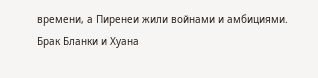времени, а Пиренеи жили войнами и амбициями.
Брак Бланки и Хуана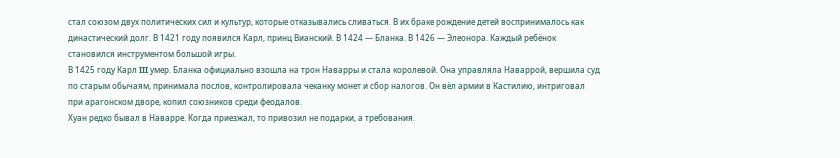стал союзом двух политических сил и культур, которые отказывались сливаться. В их браке рождение детей воспринималось как династический долг. В 1421 году появился Карл, принц Вианский. В 1424 — Бланка. В 1426 — Элеонора. Каждый ребёнок становился инструментом большой игры.
В 1425 году Карл III умер. Бланка официально взошла на трон Наварры и стала королевой. Она управляла Наваррой, вершила суд по старым обычаям, принимала послов, контролировала чеканку монет и сбор налогов. Он вёл армии в Кастилию, интриговал при арагонском дворе, копил союзников среди феодалов.
Хуан редко бывал в Наварре. Когда приезжал, то привозил не подарки, а требования.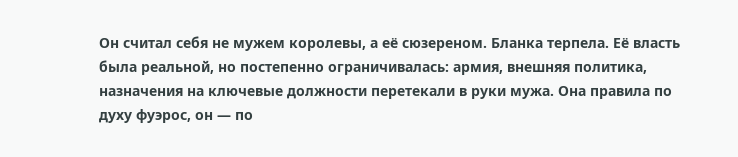Он считал себя не мужем королевы, а её сюзереном. Бланка терпела. Её власть была реальной, но постепенно ограничивалась: армия, внешняя политика, назначения на ключевые должности перетекали в руки мужа. Она правила по духу фуэрос, он — по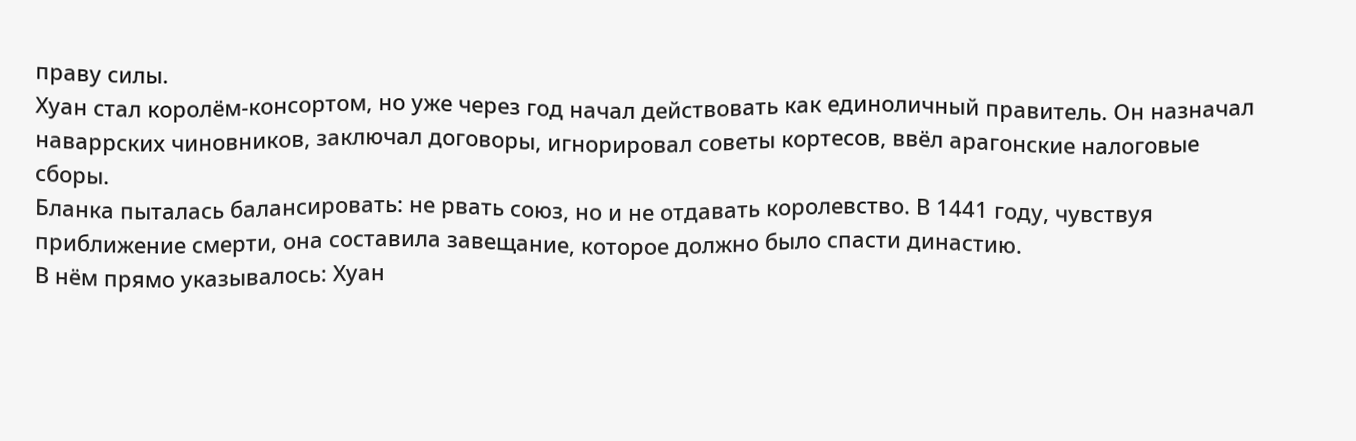праву силы.
Хуан стал королём-консортом, но уже через год начал действовать как единоличный правитель. Он назначал наваррских чиновников, заключал договоры, игнорировал советы кортесов, ввёл арагонские налоговые сборы.
Бланка пыталась балансировать: не рвать союз, но и не отдавать королевство. В 1441 году, чувствуя приближение смерти, она составила завещание, которое должно было спасти династию.
В нём прямо указывалось: Хуан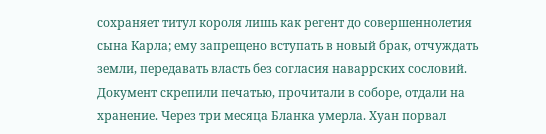сохраняет титул короля лишь как регент до совершеннолетия сына Карла; ему запрещено вступать в новый брак, отчуждать земли, передавать власть без согласия наваррских сословий. Документ скрепили печатью, прочитали в соборе, отдали на хранение. Через три месяца Бланка умерла. Хуан порвал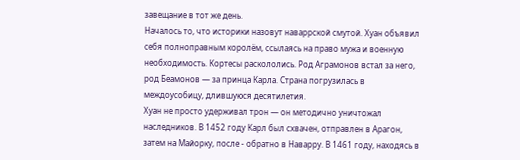завещание в тот же день.
Началось то, что историки назовут наваррской смутой. Хуан объявил себя полноправным королём, ссылаясь на право мужа и военную необходимость. Кортесы раскололись. Род Аграмонов встал за него, род Беамонов — за принца Карла. Страна погрузилась в междоусобицу, длившуюся десятилетия.
Хуан не просто удерживал трон — он методично уничтожал наследников. В 1452 году Карл был схвачен, отправлен в Арагон, затем на Майорку, после - обратно в Наварру. В 1461 году, находясь в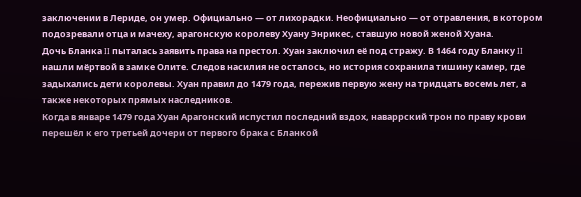заключении в Лериде, он умер. Официально — от лихорадки. Неофициально — от отравления, в котором подозревали отца и мачеху, арагонскую королеву Хуану Энрикес, ставшую новой женой Хуана.
Дочь Бланка II пыталась заявить права на престол. Хуан заключил её под стражу. В 1464 году Бланку II нашли мёртвой в замке Олите. Следов насилия не осталось, но история сохранила тишину камер, где задыхались дети королевы. Хуан правил до 1479 года, пережив первую жену на тридцать восемь лет, а также некоторых прямых наследников.
Когда в январе 1479 года Хуан Арагонский испустил последний вздох, наваррский трон по праву крови перешёл к его третьей дочери от первого брака с Бланкой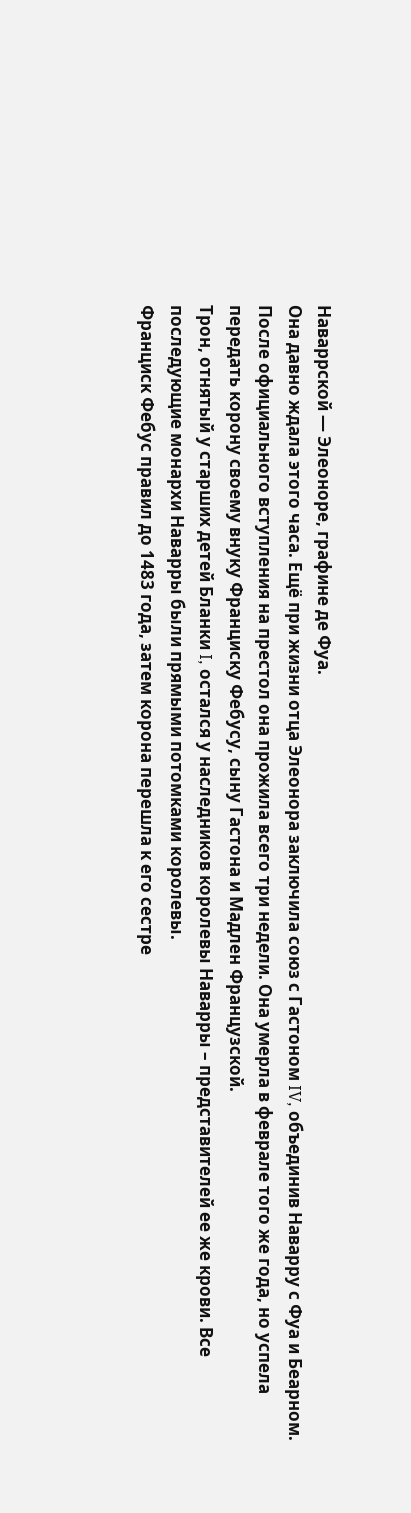Наваррской — Элеоноре, графине де Фуа.
Она давно ждала этого часа. Ещё при жизни отца Элеонора заключила союз с Гастоном IV, объединив Наварру с Фуа и Беарном. После официального вступления на престол она прожила всего три недели. Она умерла в феврале того же года, но успела передать корону своему внуку Франциску Фебусу, сыну Гастона и Мадлен Французской.
Трон, отнятый у старших детей Бланки I, остался у наследников королевы Наварры – представителей ее же крови. Все последующие монархи Наварры были прямыми потомками королевы.
Франциск Фебус правил до 1483 года, затем корона перешла к его сестре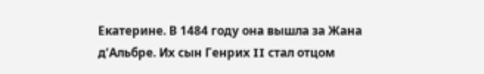Екатерине. В 1484 году она вышла за Жана д’Альбре. Их сын Генрих II стал отцом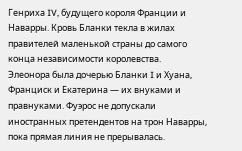Генриха IV, будущего короля Франции и Наварры. Кровь Бланки текла в жилах правителей маленькой страны до самого конца независимости королевства.
Элеонора была дочерью Бланки I и Хуана, Франциск и Екатерина — их внуками и правнуками. Фуэрос не допускали иностранных претендентов на трон Наварры, пока прямая линия не прерывалась.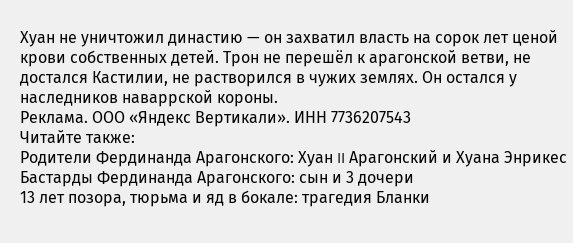Хуан не уничтожил династию — он захватил власть на сорок лет ценой крови собственных детей. Трон не перешёл к арагонской ветви, не достался Кастилии, не растворился в чужих землях. Он остался у наследников наваррской короны.
Реклама. ООО «Яндекс Вертикали». ИНН 7736207543
Читайте также:
Родители Фердинанда Арагонского: Хуан II Арагонский и Хуана Энрикес
Бастарды Фердинанда Арагонского: сын и 3 дочери
13 лет позора, тюрьма и яд в бокале: трагедия Бланки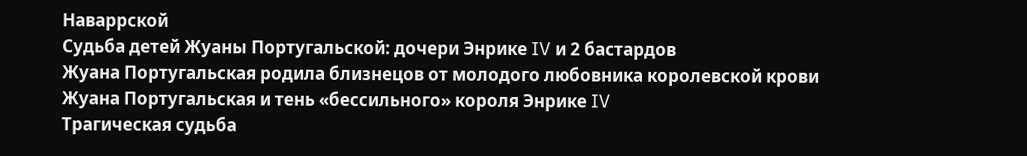Наваррской
Судьба детей Жуаны Португальской: дочери Энрике IV и 2 бастардов
Жуана Португальская родила близнецов от молодого любовника королевской крови
Жуана Португальская и тень «бессильного» короля Энрике IV
Трагическая судьба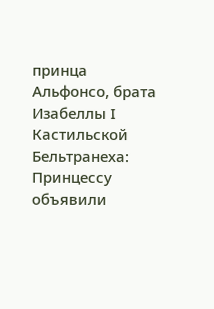принца Альфонсо, брата Изабеллы I Кастильской
Бельтранеха: Принцессу объявили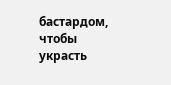бастардом, чтобы украсть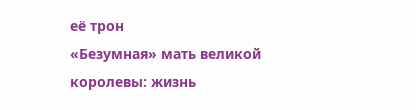её трон
«Безумная» мать великой королевы: жизнь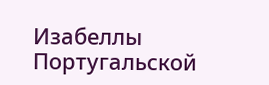Изабеллы Португальской